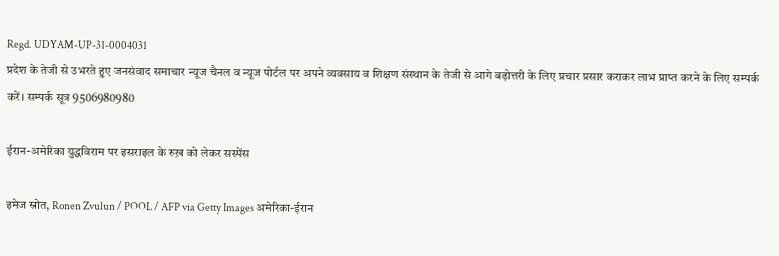Regd. UDYAM-UP-31-0004031
प्रदेश के तेजी से उभरते हुए जनसंवाद समाचार न्यूज चैनल व न्यूज पोर्टल पर अपने व्यवसाय व शिक्षण संस्थान के तेजी से आगे बढ़ोत्तरी के लिए प्रचार प्रसार कराकर लाभ प्राप्त करने के लिए सम्पर्क करें। सम्पर्क सूत्र 9506980980

ईरान-अमेरिका युद्धविराम पर इसराइल के रुख़ को लेकर सस्पेंस

इमेज स्रोत, Ronen Zvulun / POOL / AFP via Getty Images अमेरिका-ईरान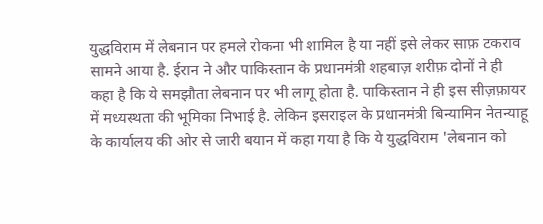युद्धविराम में लेबनान पर हमले रोकना भी शामिल है या नहीं इसे लेकर साफ़ टकराव सामने आया है. ईरान ने और पाकिस्तान के प्रधानमंत्री शहबाज़ शरीफ़ दोनों ने ही कहा है कि ये समझौता लेबनान पर भी लागू होता है. पाकिस्तान ने ही इस सीज़फ़ायर में मध्यस्थता की भूमिका निभाई है. लेकिन इसराइल के प्रधानमंत्री बिन्यामिन नेतन्याहू के कार्यालय की ओर से जारी बयान में कहा गया है कि ये युद्धविराम 'लेबनान को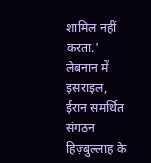शामिल नहीं करता.' लेबनान में इसराइल, ईरान समर्थित संगठन हिज़्बुल्लाह के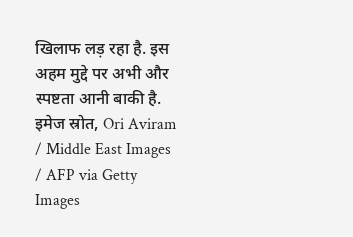खिलाफ लड़ रहा है. इस अहम मुद्दे पर अभी और स्पष्टता आनी बाकी है. इमेज स्रोत, Ori Aviram / Middle East Images / AFP via Getty Images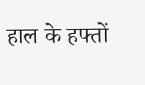हाल के हफ्तों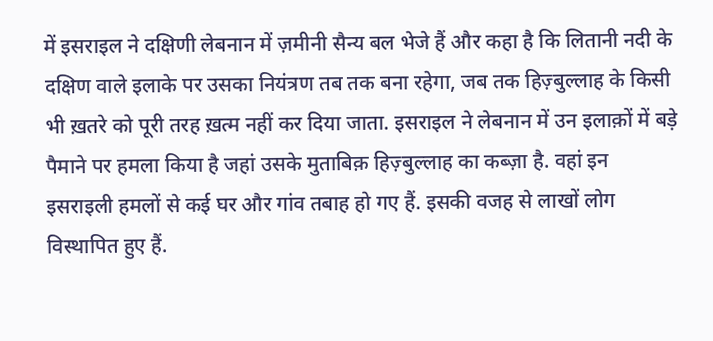में इसराइल ने दक्षिणी लेबनान में ज़मीनी सैन्य बल भेजे हैं और कहा है कि लितानी नदी के दक्षिण वाले इलाके पर उसका नियंत्रण तब तक बना रहेगा, जब तक हिज़्बुल्लाह के किसी भी ख़तरे को पूरी तरह ख़त्म नहीं कर दिया जाता. इसराइल ने लेबनान में उन इलाक़ों में बड़े पैमाने पर हमला किया है जहां उसके मुताबिक़ हिज़्बुल्लाह का कब्ज़ा है. वहां इन इसराइली हमलों से कई घर और गांव तबाह हो गए हैं. इसकी वजह से लाखों लोग विस्थापित हुए हैं.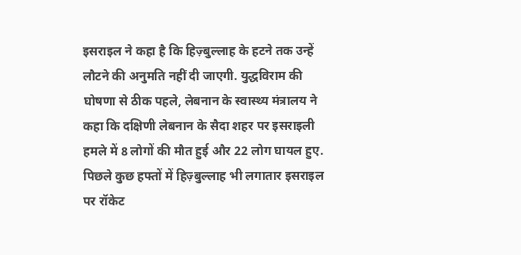इसराइल ने कहा है कि हिज़्बुल्लाह के हटने तक उन्हें लौटने की अनुमति नहीं दी जाएगी. युद्धविराम की घोषणा से ठीक पहले, लेबनान के स्वास्थ्य मंत्रालय ने कहा कि दक्षिणी लेबनान के सैदा शहर पर इसराइली हमले में 8 लोगों की मौत हुई और 22 लोग घायल हुए. पिछले कुछ हफ्तों में हिज़्बुल्लाह भी लगातार इसराइल पर रॉकेट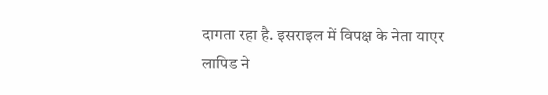दागता रहा है. इसराइल में विपक्ष के नेता याएर लापिड ने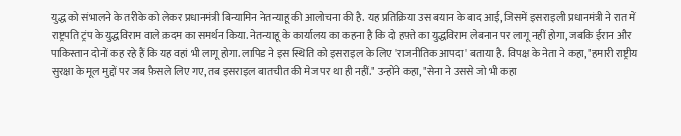युद्ध को संभालने के तरीके को लेकर प्रधानमंत्री बिन्यामिन नेतन्याहू की आलोचना की है. यह प्रतिक्रिया उस बयान के बाद आई, जिसमें इसराइली प्रधानमंत्री ने रात में राष्ट्रपति ट्रंप के युद्धविराम वाले क़दम का समर्थन किया. नेतन्याहू के कार्यालय का कहना है कि दो हफ़्ते का युद्धविराम लेबनान पर लागू नहीं होगा, जबकि ईरान और पाकिस्तान दोनों कह रहे हैं कि यह वहां भी लागू होगा. लापिड ने इस स्थिति को इसराइल के लिए 'राजनीतिक आपदा' बताया है. विपक्ष के नेता ने कहा, "हमारी राष्ट्रीय सुरक्षा के मूल मुद्दों पर जब फ़ैसले लिए गए, तब इसराइल बातचीत की मेज पर था ही नहीं." उन्होंने कहा, "सेना ने उससे जो भी कहा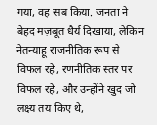गया, वह सब किया. जनता ने बेहद मज़बूत धैर्य दिखाया, लेकिन नेतन्याहू राजनीतिक रूप से विफल रहे, रणनीतिक स्तर पर विफल रहे, और उन्होंने खुद जो लक्ष्य तय किए थे,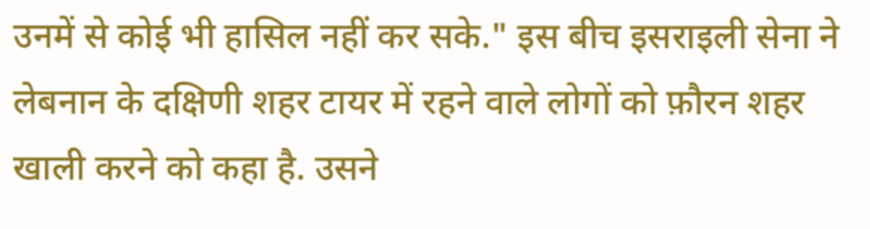उनमें से कोई भी हासिल नहीं कर सके." इस बीच इसराइली सेना ने लेबनान के दक्षिणी शहर टायर में रहने वाले लोगों को फ़ौरन शहर खाली करने को कहा है. उसने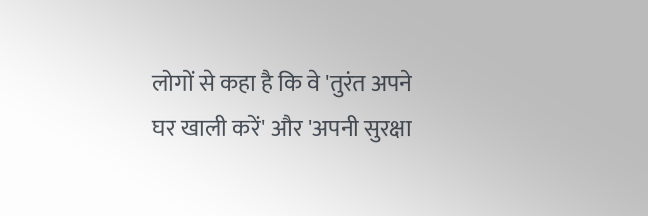लोगों से कहा है कि वे 'तुरंत अपने घर खाली करें' और 'अपनी सुरक्षा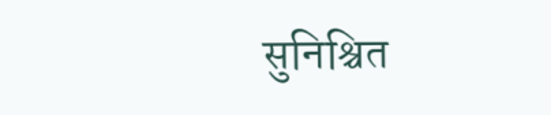सुनिश्चित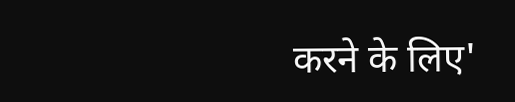करने के लिए'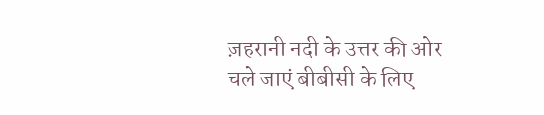ज़हरानी नदी के उत्तर की ओर चले जाएं बीबीसी के लिए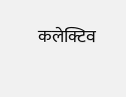कलेक्टिव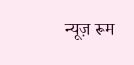न्यूज़ रूम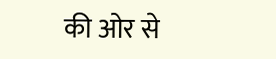की ओर से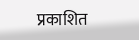प्रकाशित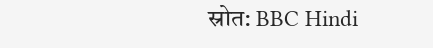स्रोत: BBC Hindi